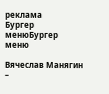реклама
Бургер менюБургер меню

Вячеслав Манягин –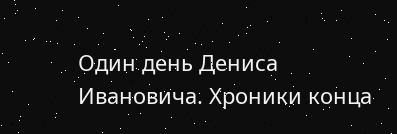Один день Дениса Ивановича. Хроники конца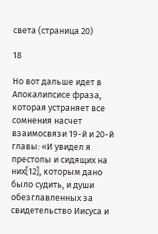света (страница 20)

18

Но вот дальше идет в Апокалипсисе фраза, которая устраняет все сомнения насчет взаимосвязи 19-й и 20-й главы: «И увидел я престолы и сидящих на них[12], которым дано было судить, и души обезглавленных за свидетельство Иисуса и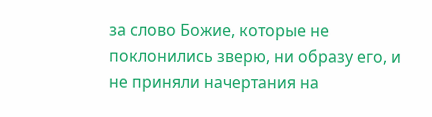за слово Божие, которые не поклонились зверю, ни образу его, и не приняли начертания на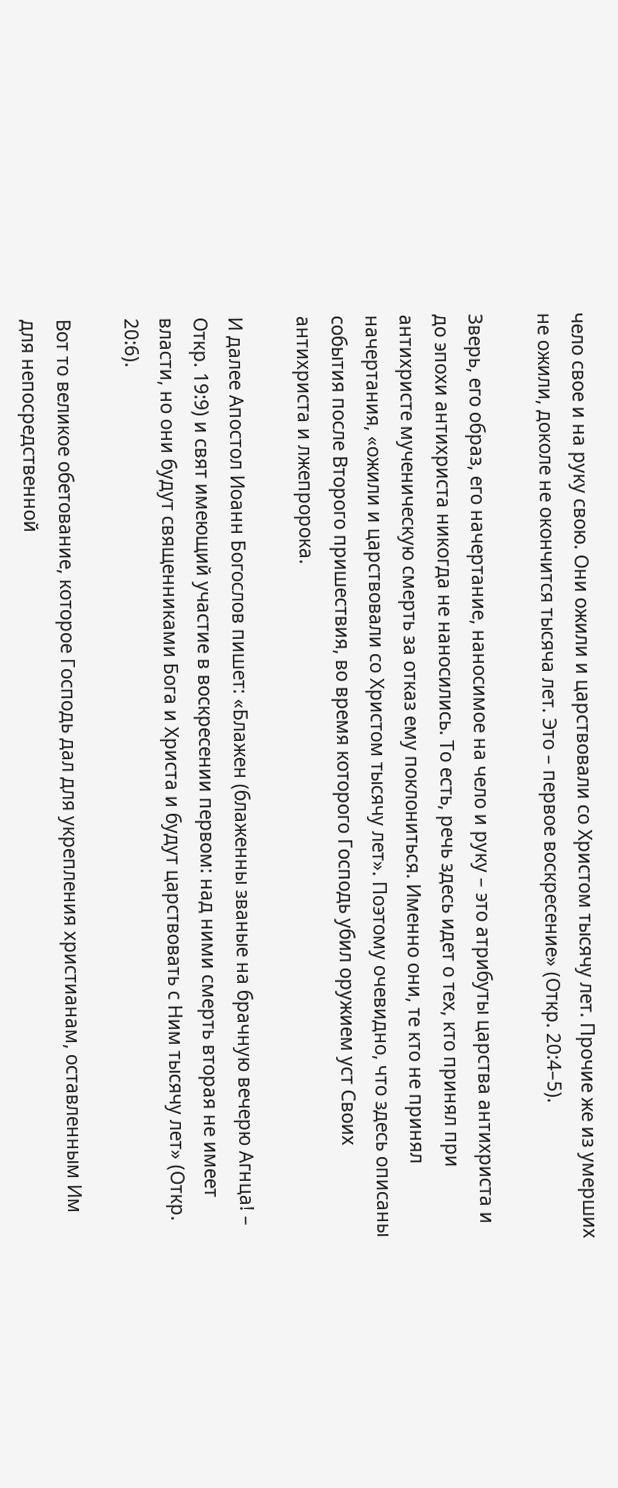чело свое и на руку свою. Они ожили и царствовали со Христом тысячу лет. Прочие же из умерших не ожили, доколе не окончится тысяча лет. Это – первое воскресение» (Откр. 20:4–5).

Зверь, его образ, его начертание, наносимое на чело и руку – это атрибуты царства антихриста и до эпохи антихриста никогда не наносились. То есть, речь здесь идет о тех, кто принял при антихристе мученическую смерть за отказ ему поклониться. Именно они, те кто не принял начертания, «ожили и царствовали со Христом тысячу лет». Поэтому очевидно, что здесь описаны события после Второго пришествия, во время которого Господь убил оружием уст Своих антихриста и лжепророка.

И далее Апостол Иоанн Богослов пишет: «Блажен (блаженны званые на брачную вечерю Агнца! – Откр. 19:9) и свят имеющий участие в воскресении первом: над ними смерть вторая не имеет власти, но они будут священниками Бога и Христа и будут царствовать с Ним тысячу лет» (Откр. 20:6).

Вот то великое обетование, которое Господь дал для укрепления христианам, оставленным Им для непосредственной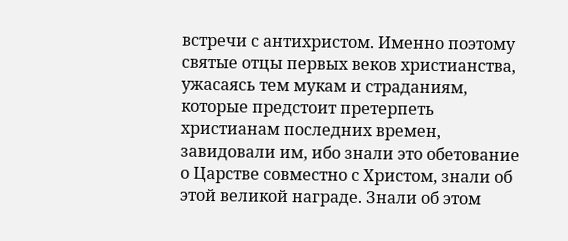встречи с антихристом. Именно поэтому святые отцы первых веков христианства, ужасаясь тем мукам и страданиям, которые предстоит претерпеть христианам последних времен, завидовали им, ибо знали это обетование о Царстве совместно с Христом, знали об этой великой награде. Знали об этом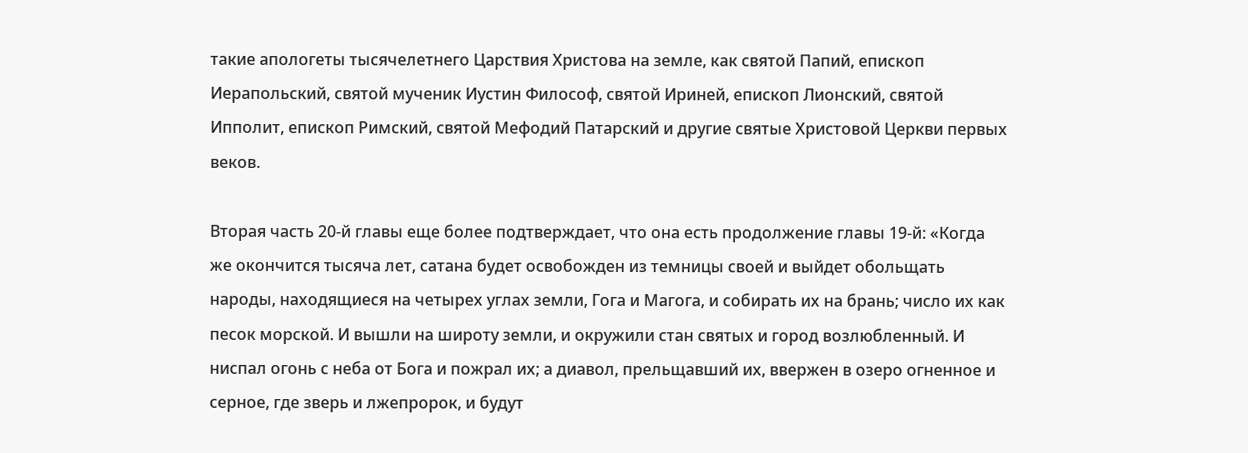такие апологеты тысячелетнего Царствия Христова на земле, как святой Папий, епископ Иерапольский, святой мученик Иустин Философ, святой Ириней, епископ Лионский, святой Ипполит, епископ Римский, святой Мефодий Патарский и другие святые Христовой Церкви первых веков.

Вторая часть 20-й главы еще более подтверждает, что она есть продолжение главы 19-й: «Когда же окончится тысяча лет, сатана будет освобожден из темницы своей и выйдет обольщать народы, находящиеся на четырех углах земли, Гога и Магога, и собирать их на брань; число их как песок морской. И вышли на широту земли, и окружили стан святых и город возлюбленный. И ниспал огонь с неба от Бога и пожрал их; а диавол, прельщавший их, ввержен в озеро огненное и серное, где зверь и лжепророк, и будут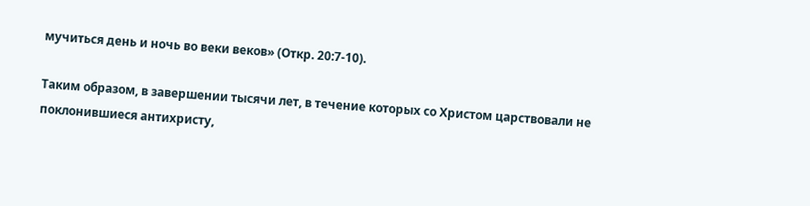мучиться день и ночь во веки веков» (Откр. 20:7-10).

Таким образом, в завершении тысячи лет, в течение которых со Христом царствовали не поклонившиеся антихристу,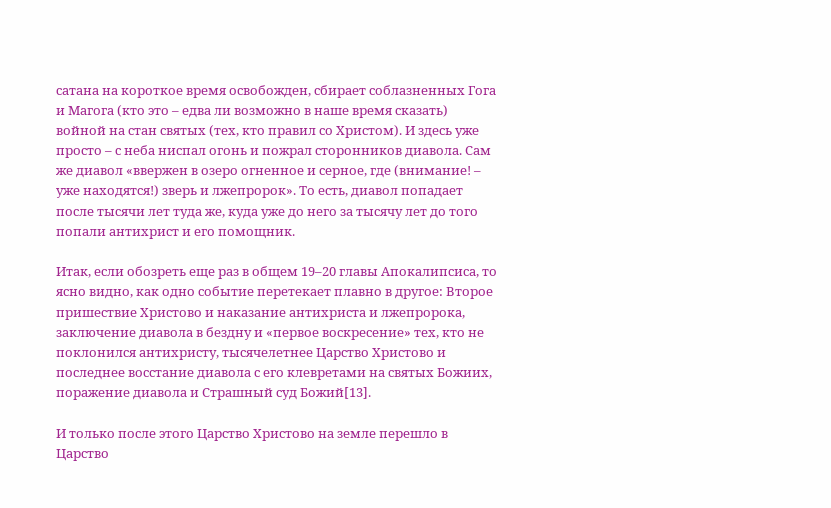сатана на короткое время освобожден, сбирает соблазненных Гога и Магога (кто это – едва ли возможно в наше время сказать) войной на стан святых (тех, кто правил со Христом). И здесь уже просто – с неба ниспал огонь и пожрал сторонников диавола. Сам же диавол «ввержен в озеро огненное и серное, где (внимание! – уже находятся!) зверь и лжепророк». То есть, диавол попадает после тысячи лет туда же, куда уже до него за тысячу лет до того попали антихрист и его помощник.

Итак, если обозреть еще раз в общем 19–20 главы Апокалипсиса, то ясно видно, как одно событие перетекает плавно в другое: Второе пришествие Христово и наказание антихриста и лжепророка, заключение диавола в бездну и «первое воскресение» тех, кто не поклонился антихристу, тысячелетнее Царство Христово и последнее восстание диавола с его клевретами на святых Божиих, поражение диавола и Страшный суд Божий[13].

И только после этого Царство Христово на земле перешло в Царство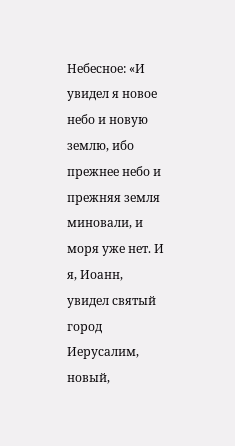Небесное: «И увидел я новое небо и новую землю, ибо прежнее небо и прежняя земля миновали, и моря уже нет. И я, Иоанн, увидел святый город Иерусалим, новый,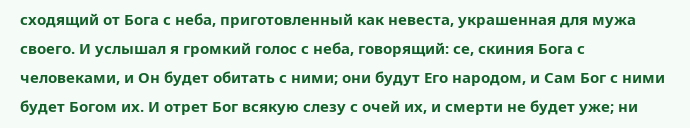сходящий от Бога с неба, приготовленный как невеста, украшенная для мужа своего. И услышал я громкий голос с неба, говорящий: се, скиния Бога с человеками, и Он будет обитать с ними; они будут Его народом, и Сам Бог с ними будет Богом их. И отрет Бог всякую слезу с очей их, и смерти не будет уже; ни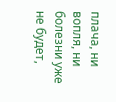плача, ни вопля, ни болезни уже не будет,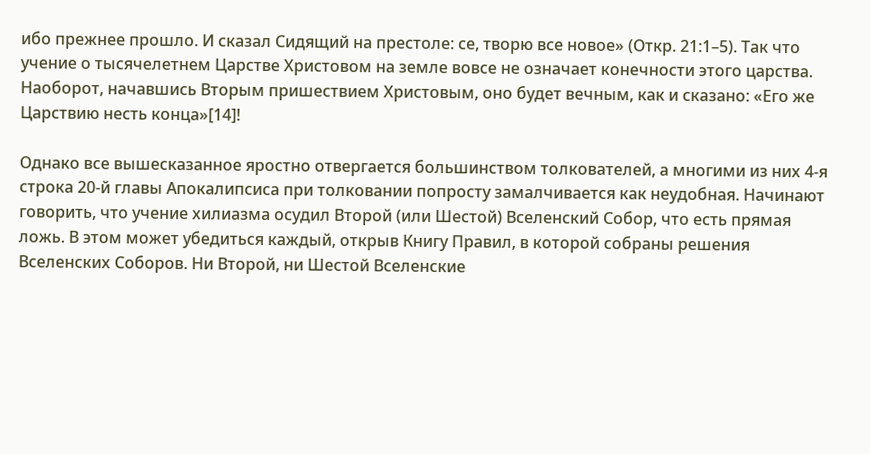ибо прежнее прошло. И сказал Сидящий на престоле: се, творю все новое» (Откр. 21:1–5). Так что учение о тысячелетнем Царстве Христовом на земле вовсе не означает конечности этого царства. Наоборот, начавшись Вторым пришествием Христовым, оно будет вечным, как и сказано: «Его же Царствию несть конца»[14]!

Однако все вышесказанное яростно отвергается большинством толкователей, а многими из них 4-я строка 20-й главы Апокалипсиса при толковании попросту замалчивается как неудобная. Начинают говорить, что учение хилиазма осудил Второй (или Шестой) Вселенский Собор, что есть прямая ложь. В этом может убедиться каждый, открыв Книгу Правил, в которой собраны решения Вселенских Соборов. Ни Второй, ни Шестой Вселенские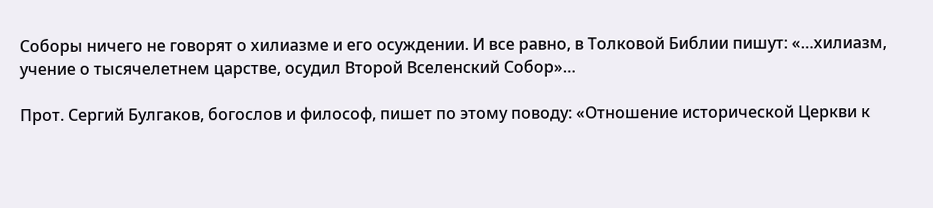Соборы ничего не говорят о хилиазме и его осуждении. И все равно, в Толковой Библии пишут: «…хилиазм, учение о тысячелетнем царстве, осудил Второй Вселенский Собор»…

Прот. Сергий Булгаков, богослов и философ, пишет по этому поводу: «Отношение исторической Церкви к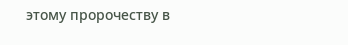этому пророчеству в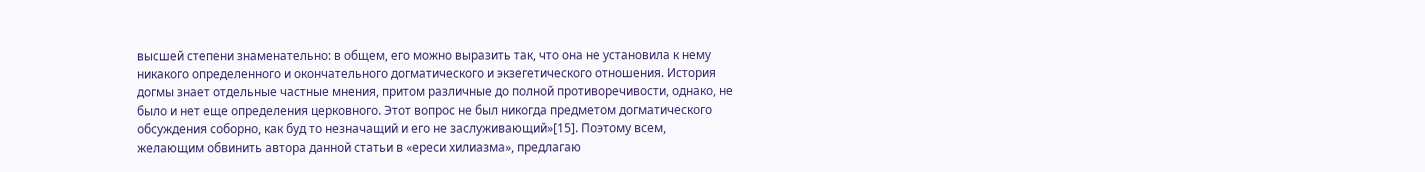высшей степени знаменательно: в общем, его можно выразить так, что она не установила к нему никакого определенного и окончательного догматического и экзегетического отношения. История догмы знает отдельные частные мнения, притом различные до полной противоречивости, однако, не было и нет еще определения церковного. Этот вопрос не был никогда предметом догматического обсуждения соборно, как буд то незначащий и его не заслуживающий»[15]. Поэтому всем, желающим обвинить автора данной статьи в «ереси хилиазма», предлагаю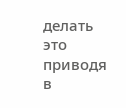делать это приводя в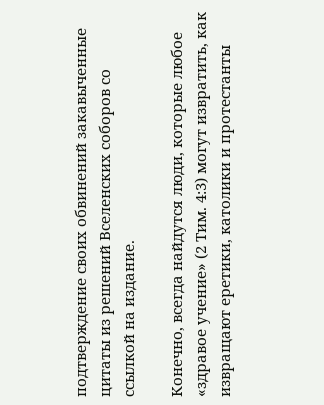подтверждение своих обвинений закавыченные цитаты из решений Вселенских соборов со ссылкой на издание.

Конечно, всегда найдутся люди, которые любое «здравое учение» (2 Тим. 4:3) могут извратить, как извращают еретики, католики и протестанты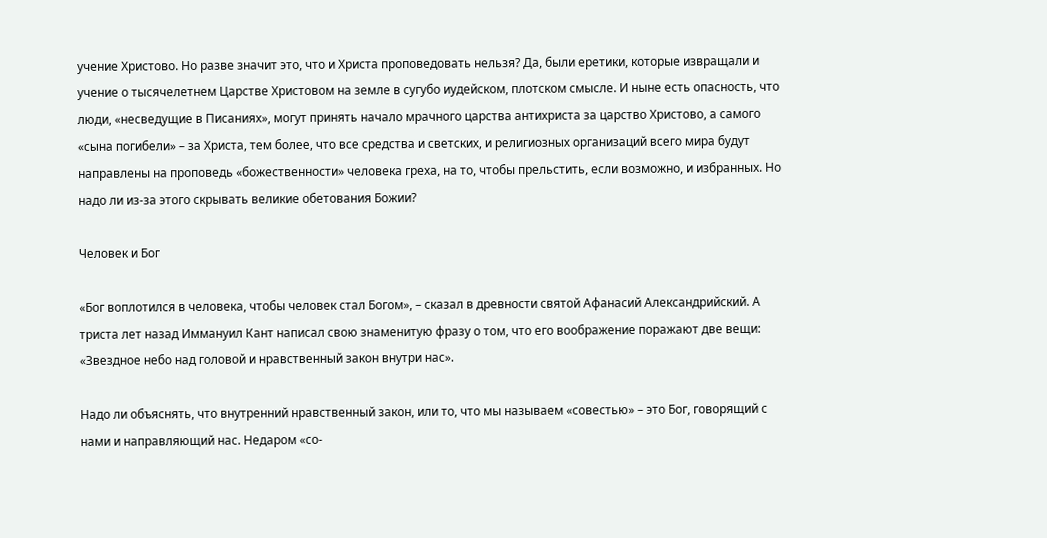учение Христово. Но разве значит это, что и Христа проповедовать нельзя? Да, были еретики, которые извращали и учение о тысячелетнем Царстве Христовом на земле в сугубо иудейском, плотском смысле. И ныне есть опасность, что люди, «несведущие в Писаниях», могут принять начало мрачного царства антихриста за царство Христово, а самого «сына погибели» – за Христа, тем более, что все средства и светских, и религиозных организаций всего мира будут направлены на проповедь «божественности» человека греха, на то, чтобы прельстить, если возможно, и избранных. Но надо ли из-за этого скрывать великие обетования Божии?

Человек и Бог

«Бог воплотился в человека, чтобы человек стал Богом», – сказал в древности святой Афанасий Александрийский. А триста лет назад Иммануил Кант написал свою знаменитую фразу о том, что его воображение поражают две вещи: «Звездное небо над головой и нравственный закон внутри нас».

Надо ли объяснять, что внутренний нравственный закон, или то, что мы называем «совестью» – это Бог, говорящий с нами и направляющий нас. Недаром «со-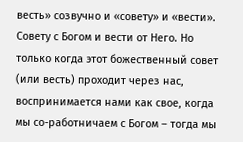весть» созвучно и «совету» и «вести». Совету с Богом и вести от Него. Но только когда этот божественный совет (или весть) проходит через нас, воспринимается нами как свое, когда мы со-работничаем с Богом – тогда мы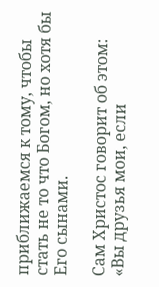приближаемся к тому, чтобы стать не то что Богом, но хотя бы Его сынами.

Сам Христос говорит об этом: «Вы друзья мои, если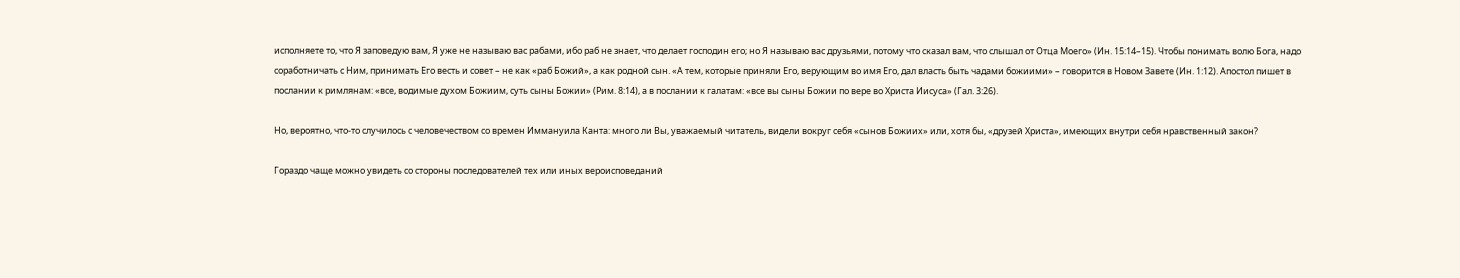исполняете то, что Я заповедую вам, Я уже не называю вас рабами, ибо раб не знает, что делает господин его; но Я называю вас друзьями, потому что сказал вам, что слышал от Отца Моего» (Ин. 15:14–15). Чтобы понимать волю Бога, надо соработничать с Ним, принимать Его весть и совет – не как «раб Божий», а как родной сын. «А тем, которые приняли Его, верующим во имя Его, дал власть быть чадами божиими» – говорится в Новом Завете (Ин. 1:12). Апостол пишет в послании к римлянам: «все, водимые духом Божиим, суть сыны Божии» (Рим. 8:14), а в послании к галатам: «все вы сыны Божии по вере во Христа Иисуса» (Гал. 3:26).

Но, вероятно, что-то случилось с человечеством со времен Иммануила Канта: много ли Вы, уважаемый читатель, видели вокруг себя «сынов Божиих» или, хотя бы, «друзей Христа», имеющих внутри себя нравственный закон?

Гораздо чаще можно увидеть со стороны последователей тех или иных вероисповеданий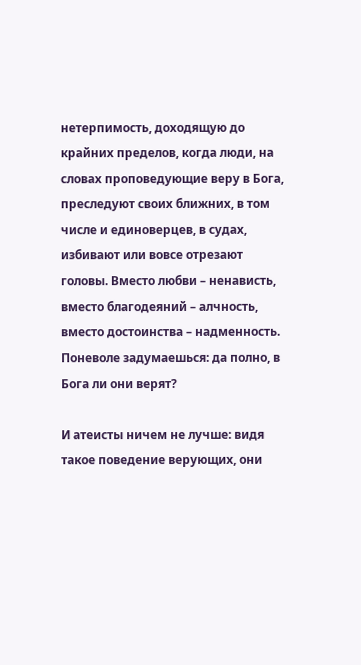нетерпимость, доходящую до крайних пределов, когда люди, на словах проповедующие веру в Бога, преследуют своих ближних, в том числе и единоверцев, в судах, избивают или вовсе отрезают головы. Вместо любви – ненависть, вместо благодеяний – алчность, вместо достоинства – надменность. Поневоле задумаешься: да полно, в Бога ли они верят?

И атеисты ничем не лучше: видя такое поведение верующих, они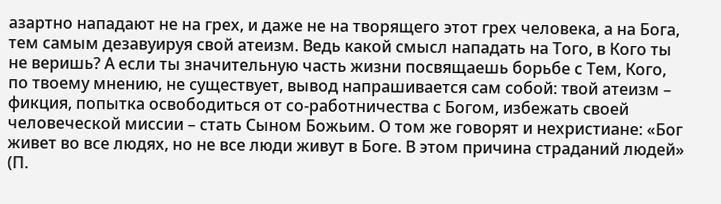азартно нападают не на грех, и даже не на творящего этот грех человека, а на Бога, тем самым дезавуируя свой атеизм. Ведь какой смысл нападать на Того, в Кого ты не веришь? А если ты значительную часть жизни посвящаешь борьбе с Тем, Кого, по твоему мнению, не существует, вывод напрашивается сам собой: твой атеизм – фикция, попытка освободиться от со-работничества с Богом, избежать своей человеческой миссии – стать Сыном Божьим. О том же говорят и нехристиане: «Бог живет во все людях, но не все люди живут в Боге. В этом причина страданий людей» (П.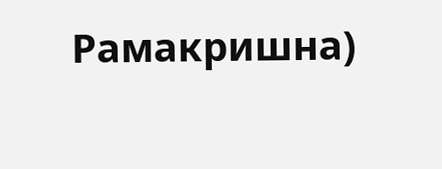Рамакришна)